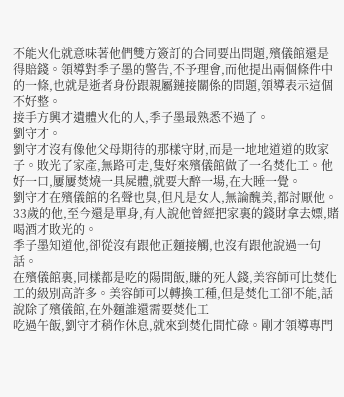不能火化就意味著他們雙方簽訂的合同要出問題,殯儀館還是得賠錢。領導對季子墨的警告,不予理會,而他提出兩個條件中的一條,也就是逝者身份跟親屬鏈接關係的問題,領導表示這個不好整。
接手方興才遺體火化的人,季子墨最熟悉不過了。
劉守才。
劉守才沒有像他父母期待的那樣守財,而是一地地道道的敗家子。敗光了家產,無路可走,隻好來殯儀館做了一名焚化工。他好一口,屢屢焚燒一具屍體,就要大醉一場,在大睡一覺。
劉守才在殯儀館的名聲也臭,但凡是女人,無論醜美,都討厭他。33歲的他,至今還是單身,有人說他曾經把家裏的錢財拿去嫖,賭喝酒才敗光的。
季子墨知道他,卻從沒有跟他正麵接觸,也沒有跟他說過一句話。
在殯儀館裏,同樣都是吃的陽間飯,賺的死人錢,美容師可比焚化工的級別高許多。美容師可以轉換工種,但是焚化工卻不能,話說除了殯儀館,在外麵誰還需要焚化工
吃過午飯,劉守才稍作休息,就來到焚化間忙碌。剛才領導專門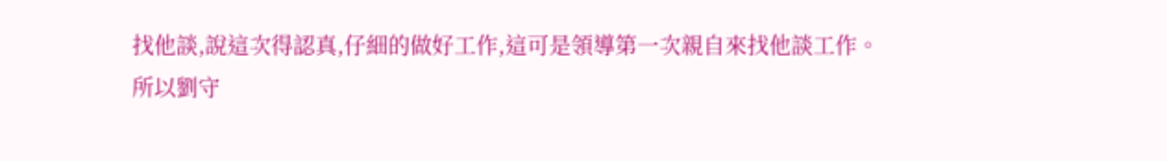找他談,說這次得認真,仔細的做好工作,這可是領導第一次親自來找他談工作。
所以劉守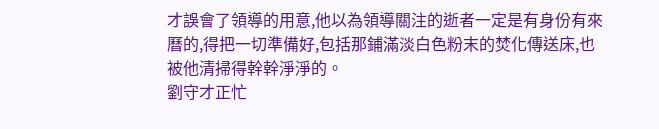才誤會了領導的用意,他以為領導關注的逝者一定是有身份有來曆的,得把一切準備好,包括那鋪滿淡白色粉末的焚化傳送床,也被他清掃得幹幹淨淨的。
劉守才正忙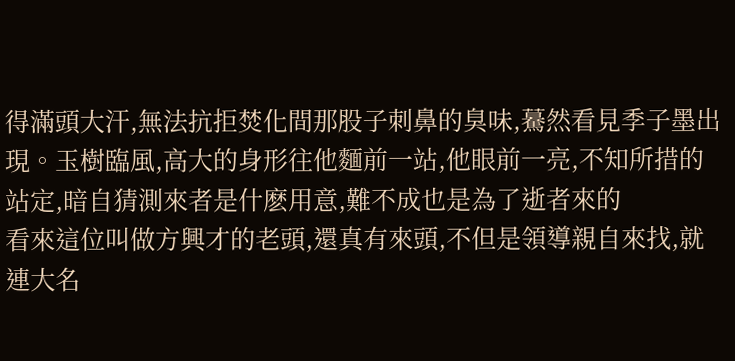得滿頭大汗,無法抗拒焚化間那股子刺鼻的臭味,驀然看見季子墨出現。玉樹臨風,高大的身形往他麵前一站,他眼前一亮,不知所措的站定,暗自猜測來者是什麽用意,難不成也是為了逝者來的
看來這位叫做方興才的老頭,還真有來頭,不但是領導親自來找,就連大名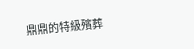鼎鼎的特級殯葬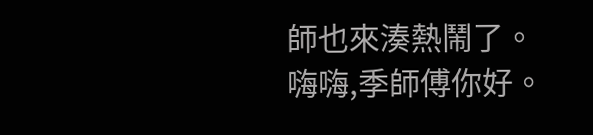師也來湊熱鬧了。
嗨嗨,季師傅你好。